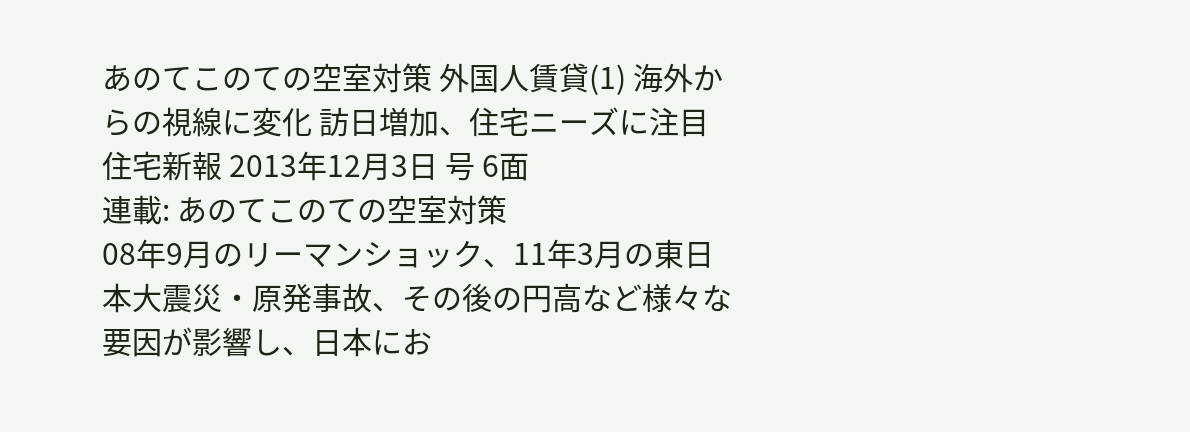あのてこのての空室対策 外国人賃貸(1) 海外からの視線に変化 訪日増加、住宅ニーズに注目
住宅新報 2013年12月3日 号 6面
連載: あのてこのての空室対策
08年9月のリーマンショック、11年3月の東日本大震災・原発事故、その後の円高など様々な要因が影響し、日本にお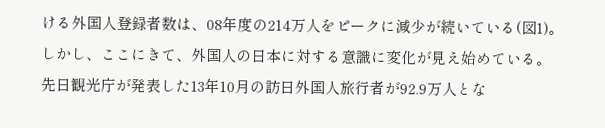ける外国人登録者数は、08年度の214万人をピークに減少が続いている(図1)。
しかし、ここにきて、外国人の日本に対する意識に変化が見え始めている。
先日観光庁が発表した13年10月の訪日外国人旅行者が92.9万人とな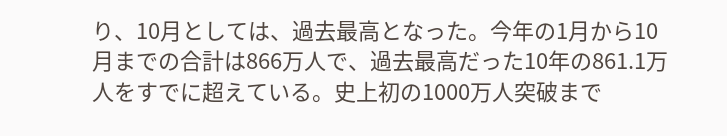り、10月としては、過去最高となった。今年の1月から10月までの合計は866万人で、過去最高だった10年の861.1万人をすでに超えている。史上初の1000万人突破まで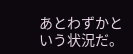あとわずかという状況だ。